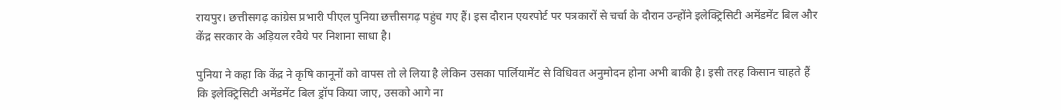रायपुर। छत्तीसगढ़ कांग्रेस प्रभारी पीएल पुनिया छत्तीसगढ़ पहुंच गए हैं। इस दौरान एयरपोर्ट पर पत्रकारों से चर्चा के दौरान उन्होंने इलेक्ट्रिसिटी अमेंडमेंट बिल और केंद्र सरकार के अड़ियल रवैये पर निशाना साधा है।

पुनिया ने कहा कि केंद्र ने कृषि कानूनों को वापस तो ले लिया है लेकिन उसका पार्लियामेंट से विधिवत अनुमोदन होना अभी बाकी है। इसी तरह किसान चाहते हैं कि इलेक्ट्रिसिटी अमेंडमेंट बिल ड्रॉप किया जाए, उसको आगे ना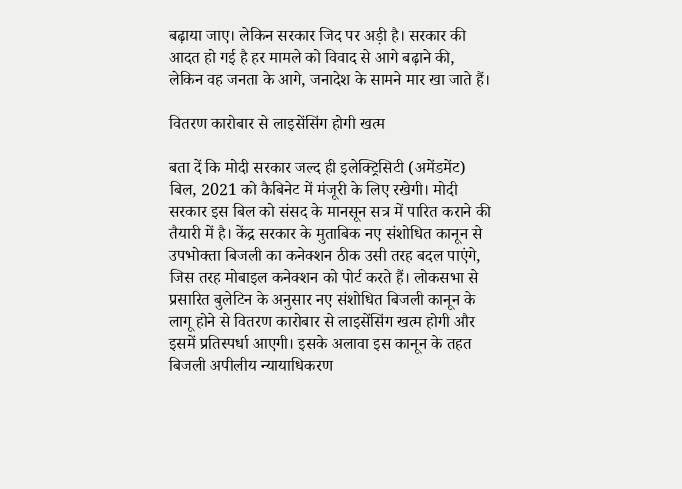बढ़ाया जाए। लेकिन सरकार जिद पर अड़ी है। सरकार की आदत हो गई है हर मामले को विवाद से आगे बढ़ाने की, लेकिन वह जनता के आगे, जनादेश के सामने मार खा जाते हैं।

वितरण कारोबार से लाइसेंसिंग होगी खत्म

बता दें कि मोदी सरकार जल्द ही इलेक्ट्रिसिटी (अमेंडमेंट) बिल, 2021 को कैबिनेट में मंजूरी के लिए रखेगी। मोदी सरकार इस बिल को संसद के मानसून सत्र में पारित कराने की तैयारी में है। केंद्र सरकार के मुताबिक नए संशोधित कानून से उपभोक्ता बिजली का कनेक्शन ठीक उसी तरह बदल पाएंगे, जिस तरह मोबाइल कनेक्शन को पोर्ट करते हैं। लोकसभा से प्रसारित बुलेटिन के अनुसार नए संशोधित बिजली कानून के लागू होने से वितरण कारोबार से लाइसेंसिंग खत्म होगी और इसमें प्रतिस्पर्धा आएगी। इसके अलावा इस कानून के तहत बिजली अपीलीय न्यायाधिकरण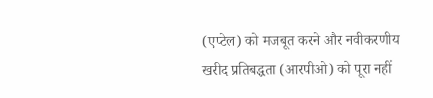(एप्टेल) को मजबूत करने और नवीकरणीय खरीद प्रतिबद्धता (आरपीओ) को पूरा नहीं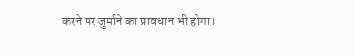करने पर जुर्माने का प्रावधान भी होगा।